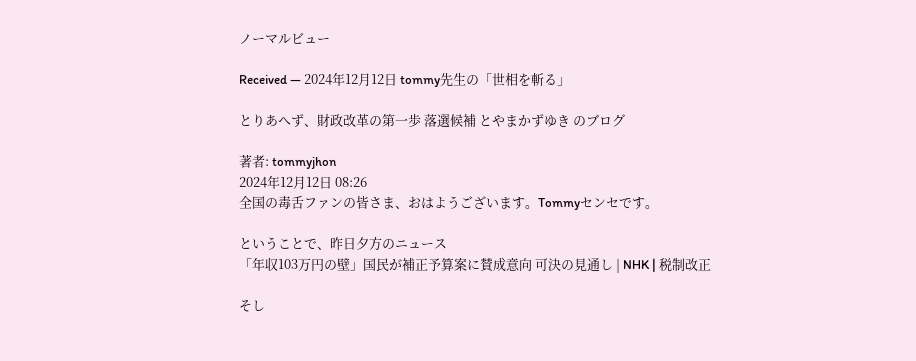ノーマルビュー

Received — 2024年12月12日 tommy先生の「世相を斬る」

とりあへず、財政改革の第一歩 落選候補 とやまかずゆき のブログ

著者: tommyjhon
2024年12月12日 08:26
全国の毒舌ファンの皆さま、おはようございます。Tommyセンセです。

ということで、昨日夕方のニュース
「年収103万円の壁」国民が補正予算案に賛成意向 可決の見通し | NHK | 税制改正

そし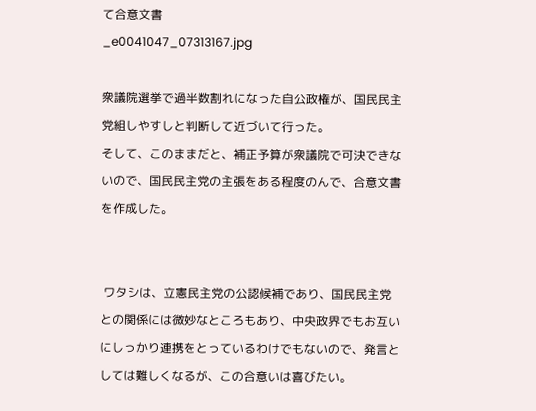て合意文書
_e0041047_07313167.jpg

衆議院選挙で過半数割れになった自公政権が、国民民主党組しやすしと判断して近づいて行った。
そして、このままだと、補正予算が衆議院で可決できないので、国民民主党の主張をある程度のんで、合意文書を作成した。


 ワタシは、立憲民主党の公認候補であり、国民民主党との関係には微妙なところもあり、中央政界でもお互いにしっかり連携をとっているわけでもないので、発言としては難しくなるが、この合意いは喜びたい。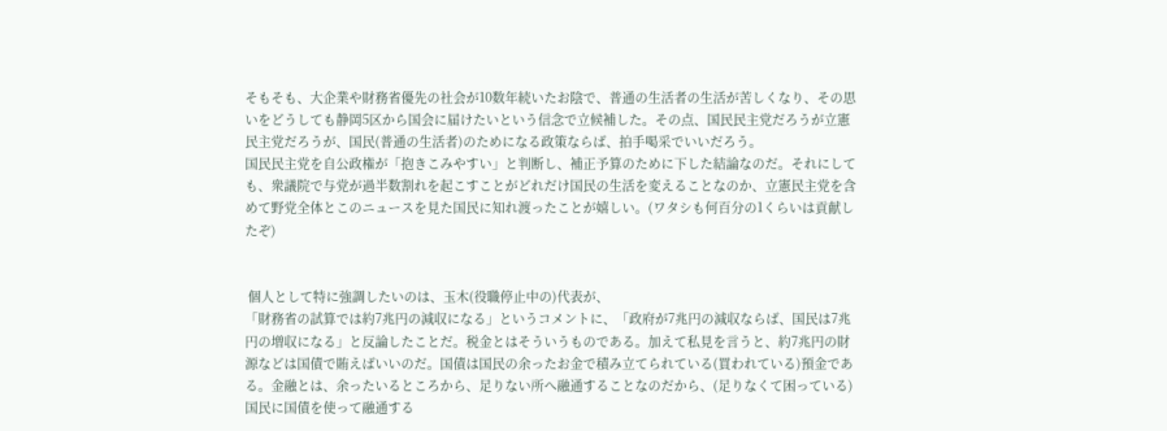そもそも、大企業や財務省優先の社会が10数年続いたお陰で、普通の生活者の生活が苦しくなり、その思いをどうしても静岡5区から国会に届けたいという信念で立候補した。その点、国民民主党だろうが立憲民主党だろうが、国民(普通の生活者)のためになる政策ならば、拍手喝采でいいだろう。
国民民主党を自公政権が「抱きこみやすい」と判断し、補正予算のために下した結論なのだ。それにしても、衆議院で与党が過半数割れを起こすことがどれだけ国民の生活を変えることなのか、立憲民主党を含めて野党全体とこのニュースを見た国民に知れ渡ったことが嬉しい。(ワタシも何百分の1くらいは貢献したぞ)


 個人として特に強調したいのは、玉木(役職停止中の)代表が、
「財務省の試算では約7兆円の減収になる」というコメントに、「政府が7兆円の減収ならば、国民は7兆円の増収になる」と反論したことだ。税金とはそういうものである。加えて私見を言うと、約7兆円の財源などは国債で賄えばいいのだ。国債は国民の余ったお金で積み立てられている(買われている)預金である。金融とは、余ったいるところから、足りない所へ融通することなのだから、(足りなくて困っている)国民に国債を使って融通する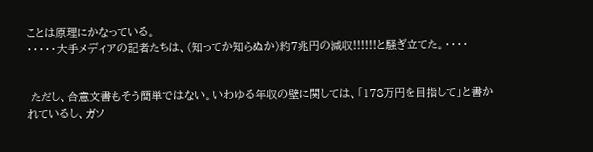ことは原理にかなっている。
・・・・・大手メディアの記者たちは、(知ってか知らぬか)約7兆円の減収!!!!!!と騒ぎ立てた。・・・・


 ただし、合意文書もそう簡単ではない。いわゆる年収の壁に関しては、「178万円を目指して」と書かれているし、ガソ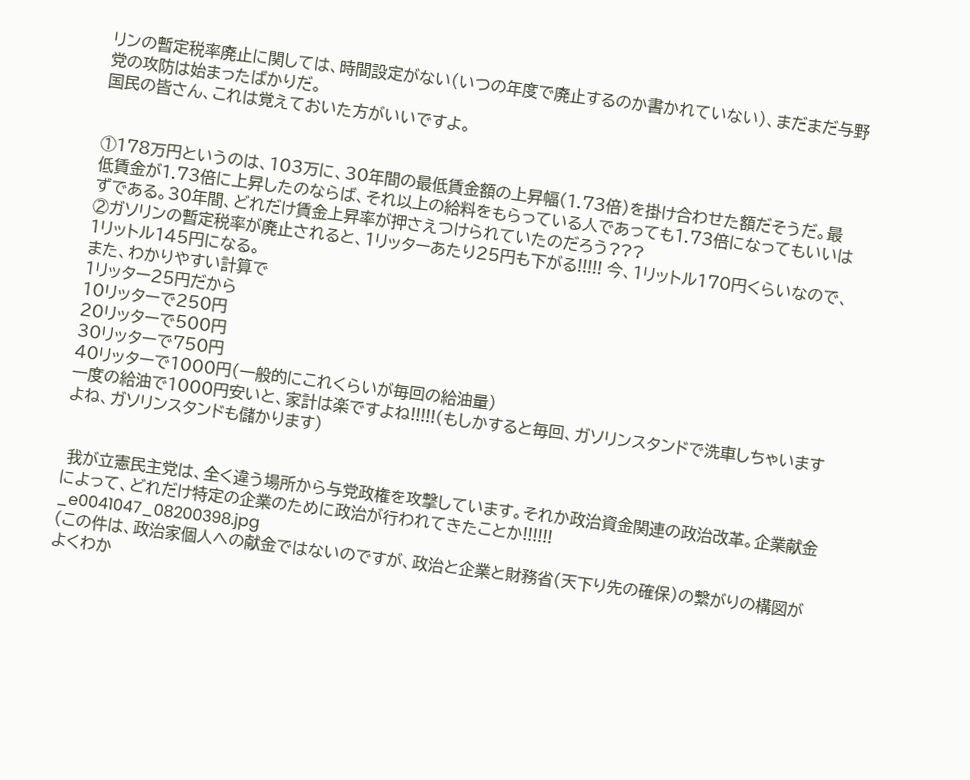リンの暫定税率廃止に関しては、時間設定がない(いつの年度で廃止するのか書かれていない)、まだまだ与野党の攻防は始まったばかりだ。
国民の皆さん、これは覚えておいた方がいいですよ。


①178万円というのは、103万に、30年間の最低賃金額の上昇幅(1.73倍)を掛け合わせた額だそうだ。最低賃金が1.73倍に上昇したのならば、それ以上の給料をもらっている人であっても1.73倍になってもいいはずである。30年間、どれだけ賃金上昇率が押さえつけられていたのだろう???
②ガソリンの暫定税率が廃止されると、1リッターあたり25円も下がる!!!!! 今、1リットル170円くらいなので、1リットル145円になる。
また、わかりやすい計算で
1リッター25円だから
10リッターで250円
20リッターで500円
30リッターで750円
40リッターで1000円(一般的にこれくらいが毎回の給油量)
一度の給油で1000円安いと、家計は楽ですよね!!!!!(もしかすると毎回、ガソリンスタンドで洗車しちゃいますよね、ガソリンスタンドも儲かります)


 我が立憲民主党は、全く違う場所から与党政権を攻撃しています。それか政治資金関連の政治改革。企業献金によって、どれだけ特定の企業のために政治が行われてきたことか!!!!!!
_e0041047_08200398.jpg
(この件は、政治家個人への献金ではないのですが、政治と企業と財務省(天下り先の確保)の繋がりの構図がよくわか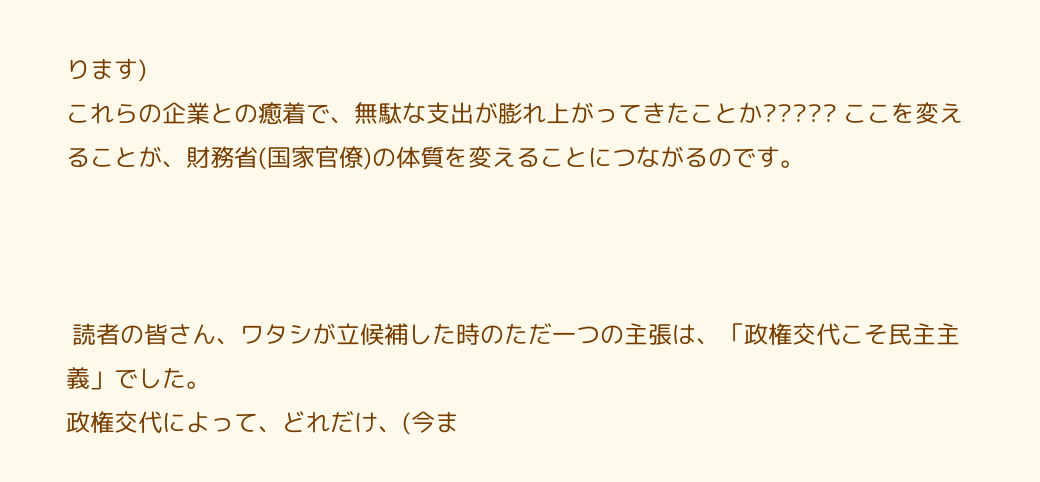ります)
これらの企業との癒着で、無駄な支出が膨れ上がってきたことか????? ここを変えることが、財務省(国家官僚)の体質を変えることにつながるのです。



 読者の皆さん、ワタシが立候補した時のただ一つの主張は、「政権交代こそ民主主義」でした。
政権交代によって、どれだけ、(今ま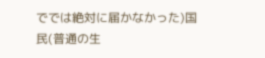ででは絶対に届かなかった)国民(普通の生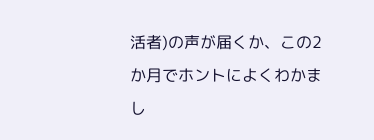活者)の声が届くか、この2か月でホントによくわかまし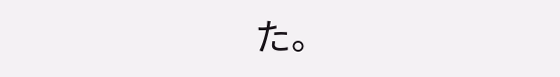た。